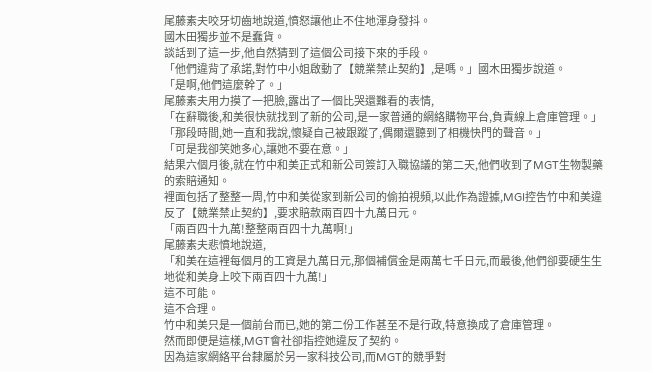尾藤素夫咬牙切齒地說道,憤怒讓他止不住地渾身發抖。
國木田獨步並不是蠢貨。
談話到了這一步,他自然猜到了這個公司接下來的手段。
「他們違背了承諾,對竹中小姐啟動了【競業禁止契約】,是嗎。」國木田獨步說道。
「是啊,他們這麼幹了。」
尾藤素夫用力摸了一把臉,露出了一個比哭還難看的表情,
「在辭職後,和美很快就找到了新的公司,是一家普通的網絡購物平台,負責線上倉庫管理。」
「那段時間,她一直和我說,懷疑自己被跟蹤了,偶爾還聽到了相機快門的聲音。」
「可是我卻笑她多心,讓她不要在意。」
結果六個月後,就在竹中和美正式和新公司簽訂入職協議的第二天,他們收到了MGT生物製藥的索賠通知。
裡面包括了整整一周,竹中和美從家到新公司的偷拍視頻,以此作為證據,MGI控告竹中和美違反了【競業禁止契約】,要求賠款兩百四十九萬日元。
「兩百四十九萬!整整兩百四十九萬啊!」
尾藤素夫悲憤地說道,
「和美在這裡每個月的工資是九萬日元,那個補償金是兩萬七千日元,而最後,他們卻要硬生生地從和美身上咬下兩百四十九萬!」
這不可能。
這不合理。
竹中和美只是一個前台而已,她的第二份工作甚至不是行政,特意換成了倉庫管理。
然而即便是這樣,MGT會社卻指控她違反了契約。
因為這家網絡平台隸屬於另一家科技公司,而MGT的競爭對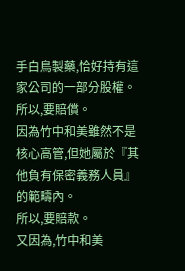手白鳥製藥,恰好持有這家公司的一部分股權。
所以,要賠償。
因為竹中和美雖然不是核心高管,但她屬於『其他負有保密義務人員』的範疇內。
所以,要賠款。
又因為,竹中和美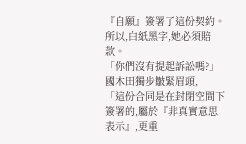『自願』簽署了這份契約。
所以,白紙黑字,她必須賠款。
「你們沒有提起訴訟嗎?」
國木田獨步皺緊眉頭,
「這份合同是在封閉空間下簽署的,屬於『非真實意思表示』,更重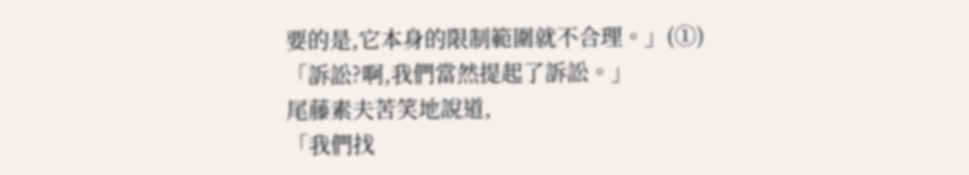要的是,它本身的限制範圍就不合理。」(①)
「訴訟?啊,我們當然提起了訴訟。」
尾藤素夫苦笑地說道,
「我們找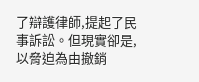了辯護律師,提起了民事訴訟。但現實卻是,以脅迫為由撤銷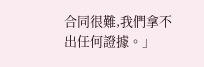合同很難,我們拿不出任何證據。」